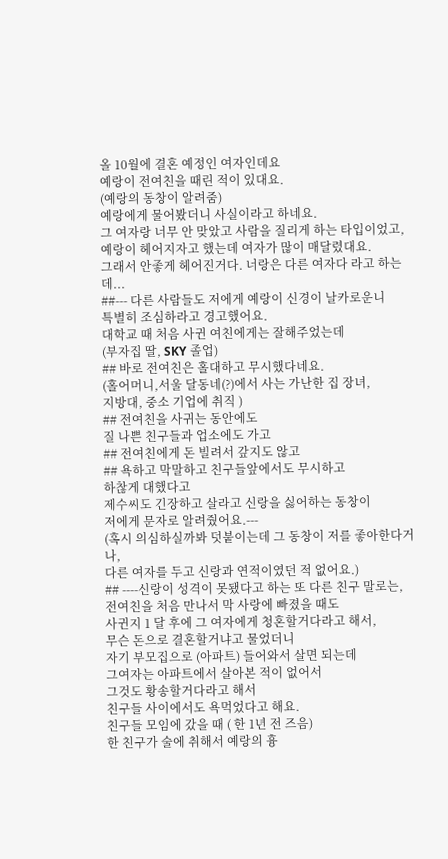올 10월에 결혼 예정인 여자인데요
예랑이 전여친을 때린 적이 있대요.
(예랑의 동창이 알려줌)
예랑에게 물어봤더니 사실이라고 하네요.
그 여자랑 너무 안 맞았고 사람을 질리게 하는 타입이었고,
예랑이 헤어지자고 했는데 여자가 많이 매달렸대요.
그래서 안좋게 헤어진거다. 너랑은 다른 여자다 라고 하는데...
##--- 다른 사람들도 저에게 예랑이 신경이 날카로운니
특별히 조심하라고 경고했어요.
대학교 때 처음 사귄 여친에게는 잘해주었는데
(부자집 딸, SKY 졸업)
## 바로 전여친은 홀대하고 무시했다네요.
(홀어머니,서울 달동네(?)에서 사는 가난한 집 장녀,
지방대, 중소 기업에 취직 )
## 전여친을 사귀는 동안에도
질 나쁜 친구들과 업소에도 가고
## 전여친에게 돈 빌려서 갚지도 않고
## 욕하고 막말하고 친구들앞에서도 무시하고
하찮게 대했다고
제수씨도 긴장하고 살라고 신랑을 싫어하는 동창이
저에게 문자로 알려줬어요.---
(혹시 의심하실까봐 덧붙이는데 그 동창이 저를 좋아한다거나,
다른 여자를 두고 신랑과 연적이였던 적 없어요.)
## ----신랑이 성격이 못됐다고 하는 또 다른 친구 말로는,
전여친을 처음 만나서 막 사랑에 빠졌을 때도
사귄지 1 달 후에 그 여자에게 청혼할거다라고 해서,
무슨 돈으로 결혼할거냐고 물었더니
자기 부모집으로 (아파트) 들어와서 살면 되는데
그여자는 아파트에서 살아본 적이 없어서
그것도 황송할거다라고 해서
친구들 사이에서도 욕먹었다고 해요.
친구들 모임에 갔을 때 ( 한 1년 전 즈음)
한 친구가 술에 취해서 예랑의 흉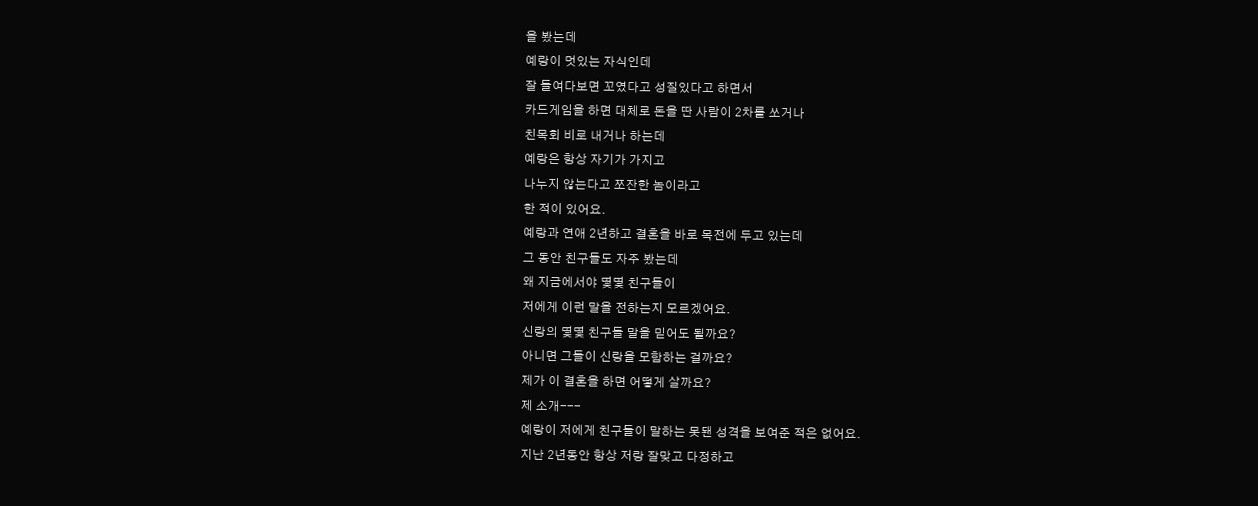을 봤는데
예랑이 멋있는 자식인데
잘 들여다보면 꼬였다고 성질있다고 하면서
카드게임을 하면 대체로 돈을 딴 사람이 2차를 쏘거나
친목회 비로 내거나 하는데
예랑은 항상 자기가 가지고
나누지 않는다고 쪼잔한 놈이라고
한 적이 있어요.
예랑과 연애 2년하고 결혼을 바로 목전에 두고 있는데
그 동안 친구들도 자주 봤는데
왜 지금에서야 몇몇 친구들이
저에게 이런 말을 전하는지 모르겠어요.
신랑의 몇몇 친구들 말을 믿어도 될까요?
아니면 그들이 신랑을 모함하는 걸까요?
제가 이 결혼을 하면 어떻게 살까요?
제 소개---
예랑이 저에게 친구들이 말하는 못됀 성격을 보여준 적은 없어요.
지난 2년동안 항상 저랑 잘맞고 다정하고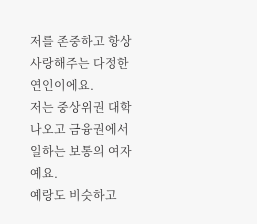저를 존중하고 항상 사랑해주는 다정한 연인이에요.
저는 중상위권 대학 나오고 금융권에서 일하는 보통의 여자예요.
예랑도 비슷하고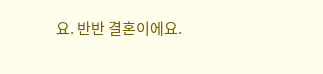요. 반반 결혼이에요.